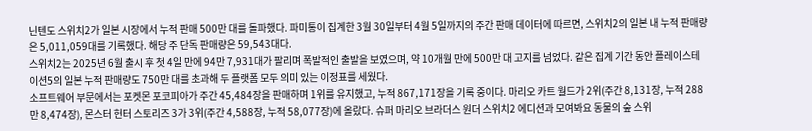닌텐도 스위치2가 일본 시장에서 누적 판매 500만 대를 돌파했다. 파미통이 집계한 3월 30일부터 4월 5일까지의 주간 판매 데이터에 따르면, 스위치2의 일본 내 누적 판매량은 5,011,059대를 기록했다. 해당 주 단독 판매량은 59,543대다.
스위치2는 2025년 6월 출시 후 첫 4일 만에 94만 7,931대가 팔리며 폭발적인 출발을 보였으며, 약 10개월 만에 500만 대 고지를 넘었다. 같은 집계 기간 동안 플레이스테이션5의 일본 누적 판매량도 750만 대를 초과해 두 플랫폼 모두 의미 있는 이정표를 세웠다.
소프트웨어 부문에서는 포켓몬 포코피아가 주간 45,484장을 판매하며 1위를 유지했고, 누적 867,171장을 기록 중이다. 마리오 카트 월드가 2위(주간 8,131장, 누적 288만 8,474장), 몬스터 헌터 스토리즈 3가 3위(주간 4,588장, 누적 58,077장)에 올랐다. 슈퍼 마리오 브라더스 원더 스위치2 에디션과 모여봐요 동물의 숲 스위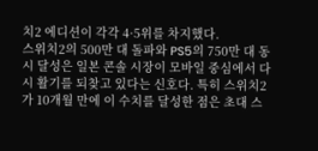치2 에디션이 각각 4·5위를 차지했다.
스위치2의 500만 대 돌파와 PS5의 750만 대 동시 달성은 일본 콘솔 시장이 모바일 중심에서 다시 활기를 되찾고 있다는 신호다. 특히 스위치2가 10개월 만에 이 수치를 달성한 점은 초대 스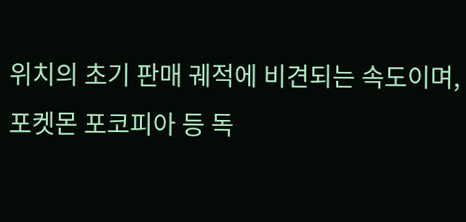위치의 초기 판매 궤적에 비견되는 속도이며, 포켓몬 포코피아 등 독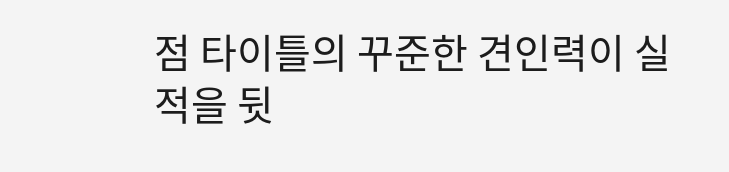점 타이틀의 꾸준한 견인력이 실적을 뒷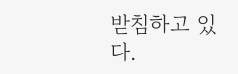받침하고 있다.